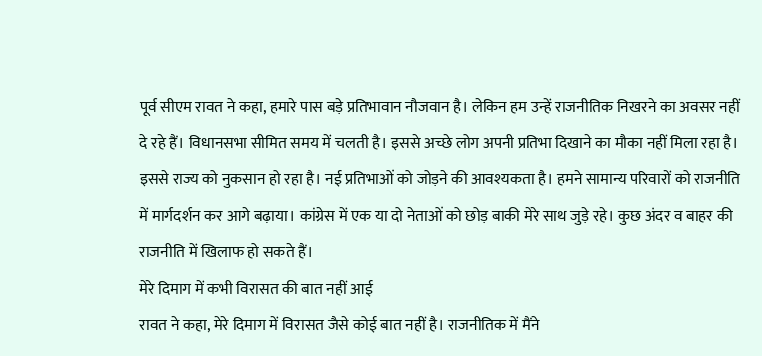पूर्व सीएम रावत ने कहा, हमारे पास बड़े प्रतिभावान नौजवान है। लेकिन हम उन्हें राजनीतिक निखरने का अवसर नहीं दे रहे हैं। विधानसभा सीमित समय में चलती है। इससे अच्छे लोग अपनी प्रतिभा दिखाने का मौका नहीं मिला रहा है। इससे राज्य को नुकसान हो रहा है। नई प्रतिभाओं को जोड़ने की आवश्यकता है। हमने सामान्य परिवारों को राजनीति में मार्गदर्शन कर आगे बढ़ाया। कांग्रेस में एक या दो नेताओं को छोड़ बाकी मेरे साथ जुड़े रहे। कुछ अंदर व बाहर की राजनीति में खिलाफ हो सकते हैं।
मेरे दिमाग में कभी विरासत की बात नहीं आई
रावत ने कहा, मेरे दिमाग में विरासत जैसे कोई बात नहीं है। राजनीतिक में मैंने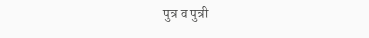पुत्र व पुत्री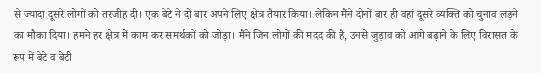से ज्यादा दूसरे लोगों को तरजीह दी। एक बेटे ने दो बार अपने लिए क्षेत्र तैयार किया। लेकिन मैंने दोनों बार ही वहां दूसरे व्यक्ति को चुनाव लड़ने का मौका दिया। हमने हर क्षेत्र में काम कर समर्थकों को जोड़ा। मैंने जिन लोगों की मदद की है, उनसे जुड़ाव को आगे बढ़ाने के लिए विरासत के रूप में बेटे व बेटी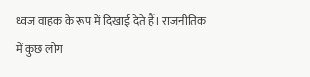ध्वज वाहक के रूप में दिखाई देते हैं। राजनीतिक में कुछ लोग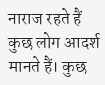नाराज रहते हैं कुछ लोग आदर्श मानते हैं। कुछ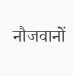नौजवानों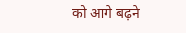को आगे बढ़ने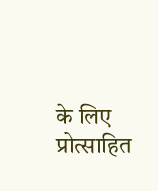के लिए प्रोत्साहित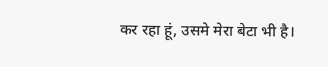कर रहा हूं, उसमे मेरा बेटा भी है।